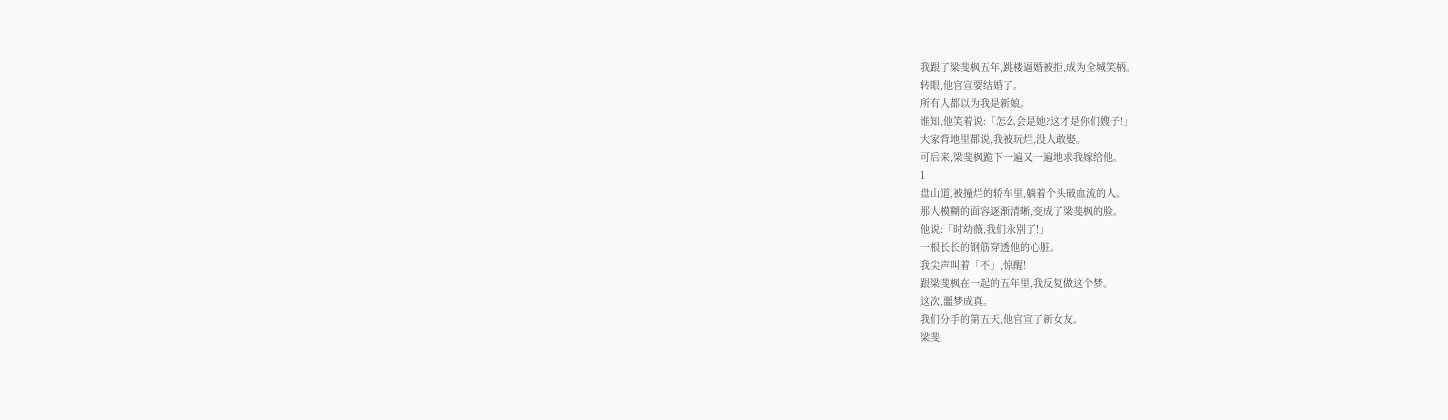我跟了梁斐枫五年,跳楼逼婚被拒,成为全城笑柄。
转眼,他官宣要结婚了。
所有人都以为我是新娘。
谁知,他笑着说:「怎么会是她?这才是你们嫂子!」
大家背地里都说,我被玩烂,没人敢娶。
可后来,梁斐枫跪下一遍又一遍地求我嫁给他。
1
盘山道,被撞烂的轿车里,躺着个头破血流的人。
那人模糊的面容逐渐清晰,变成了梁斐枫的脸。
他说:「时幼薇,我们永别了!」
一根长长的钢筋穿透他的心脏。
我尖声叫着「不」,惊醒!
跟梁斐枫在一起的五年里,我反复做这个梦。
这次,噩梦成真。
我们分手的第五天,他官宣了新女友。
梁斐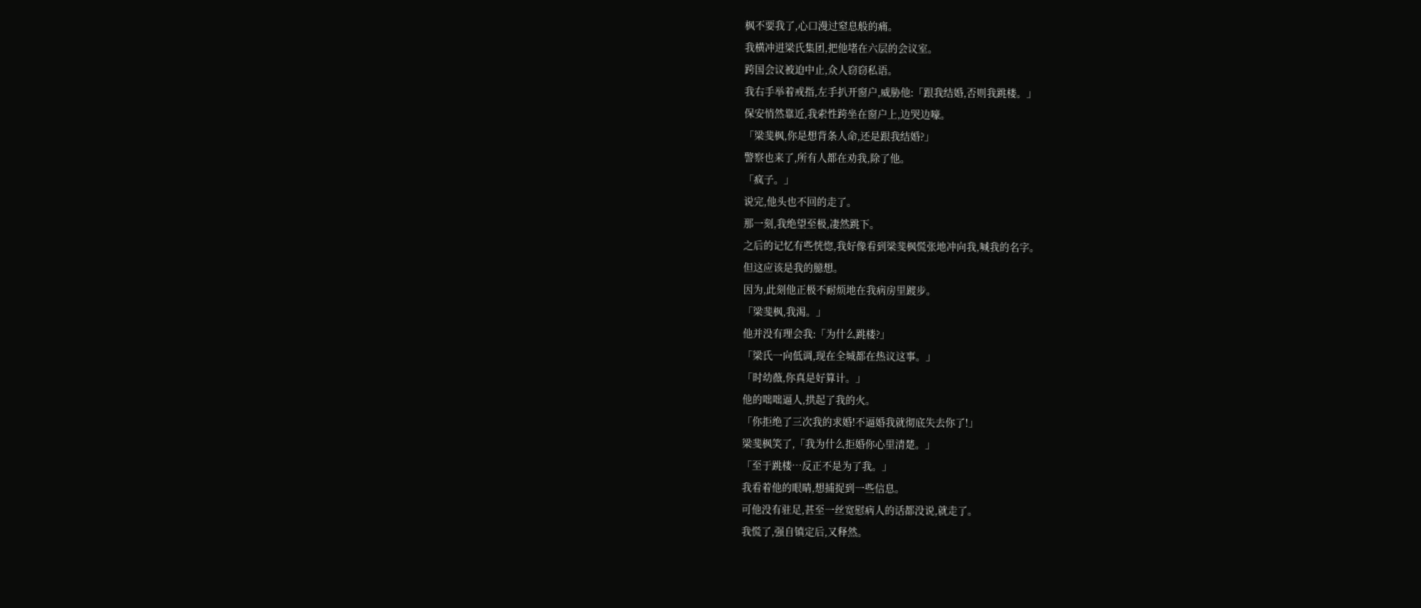枫不要我了,心口漫过窒息般的痛。
我横冲进梁氏集团,把他堵在六层的会议室。
跨国会议被迫中止,众人窃窃私语。
我右手举着戒指,左手扒开窗户,威胁他:「跟我结婚,否则我跳楼。」
保安悄然靠近,我索性跨坐在窗户上,边哭边嚎。
「梁斐枫,你是想背条人命,还是跟我结婚?」
警察也来了,所有人都在劝我,除了他。
「疯子。」
说完,他头也不回的走了。
那一刻,我绝望至极,凄然跳下。
之后的记忆有些恍惚,我好像看到梁斐枫慌张地冲向我,喊我的名字。
但这应该是我的臆想。
因为,此刻他正极不耐烦地在我病房里踱步。
「梁斐枫,我渴。」
他并没有理会我:「为什么跳楼?」
「梁氏一向低调,现在全城都在热议这事。」
「时幼薇,你真是好算计。」
他的咄咄逼人,拱起了我的火。
「你拒绝了三次我的求婚!不逼婚我就彻底失去你了!」
梁斐枫笑了,「我为什么拒婚你心里清楚。」
「至于跳楼…反正不是为了我。」
我看着他的眼睛,想捕捉到一些信息。
可他没有驻足,甚至一丝宽慰病人的话都没说,就走了。
我慌了,强自镇定后,又释然。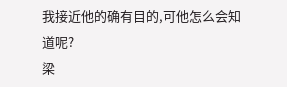我接近他的确有目的,可他怎么会知道呢?
梁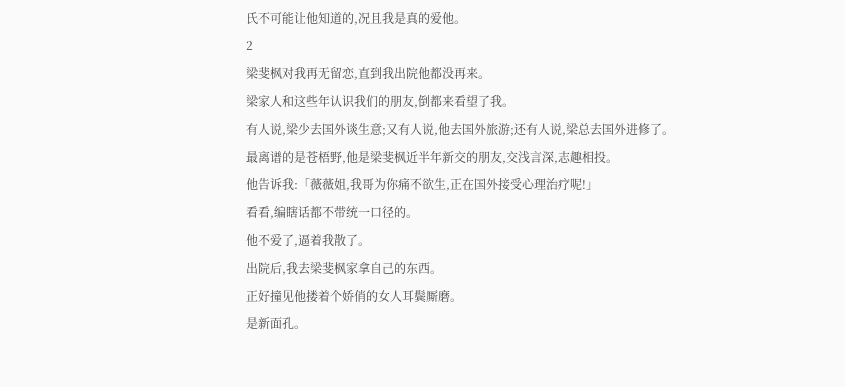氏不可能让他知道的,况且我是真的爱他。
2
梁斐枫对我再无留恋,直到我出院他都没再来。
梁家人和这些年认识我们的朋友,倒都来看望了我。
有人说,梁少去国外谈生意;又有人说,他去国外旅游;还有人说,梁总去国外进修了。
最离谱的是苍梧野,他是梁斐枫近半年新交的朋友,交浅言深,志趣相投。
他告诉我:「薇薇姐,我哥为你痛不欲生,正在国外接受心理治疗呢!」
看看,编瞎话都不带统一口径的。
他不爱了,逼着我散了。
出院后,我去梁斐枫家拿自己的东西。
正好撞见他搂着个娇俏的女人耳鬓厮磨。
是新面孔。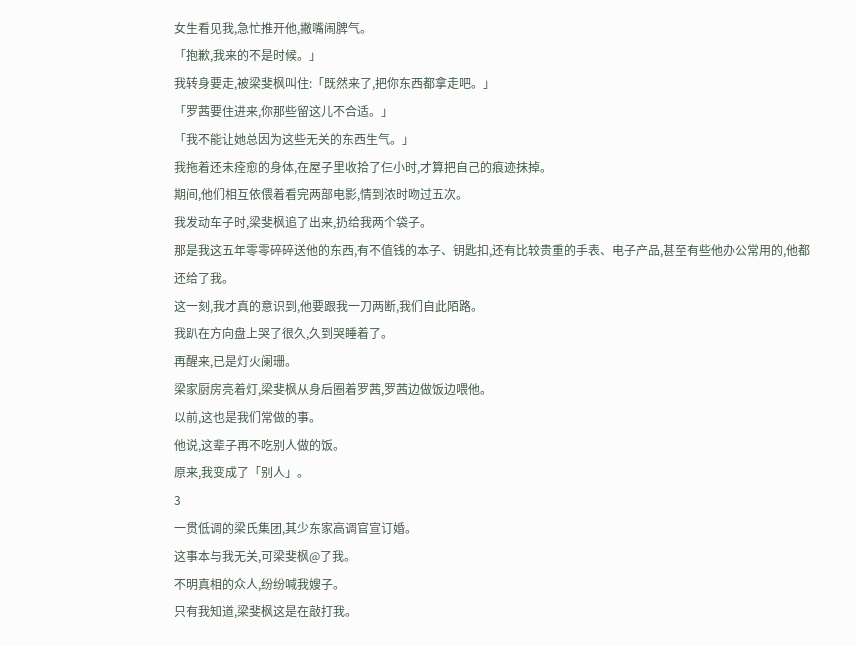女生看见我,急忙推开他,撇嘴闹脾气。
「抱歉,我来的不是时候。」
我转身要走,被梁斐枫叫住:「既然来了,把你东西都拿走吧。」
「罗茜要住进来,你那些留这儿不合适。」
「我不能让她总因为这些无关的东西生气。」
我拖着还未痊愈的身体,在屋子里收拾了仨小时,才算把自己的痕迹抹掉。
期间,他们相互依偎着看完两部电影,情到浓时吻过五次。
我发动车子时,梁斐枫追了出来,扔给我两个袋子。
那是我这五年零零碎碎送他的东西,有不值钱的本子、钥匙扣,还有比较贵重的手表、电子产品,甚至有些他办公常用的,他都还给了我。
这一刻,我才真的意识到,他要跟我一刀两断,我们自此陌路。
我趴在方向盘上哭了很久,久到哭睡着了。
再醒来,已是灯火阑珊。
梁家厨房亮着灯,梁斐枫从身后圈着罗茜,罗茜边做饭边喂他。
以前,这也是我们常做的事。
他说,这辈子再不吃别人做的饭。
原来,我变成了「别人」。
3
一贯低调的梁氏集团,其少东家高调官宣订婚。
这事本与我无关,可梁斐枫@了我。
不明真相的众人,纷纷喊我嫂子。
只有我知道,梁斐枫这是在敲打我。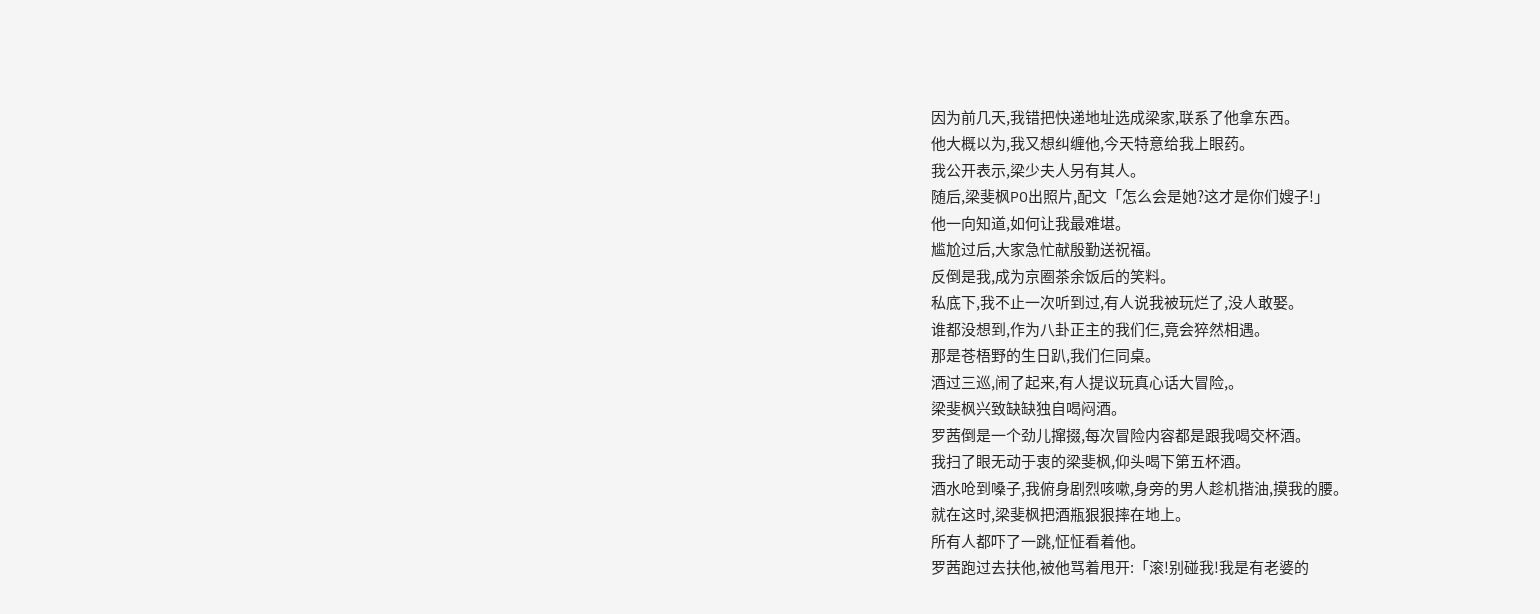因为前几天,我错把快递地址选成梁家,联系了他拿东西。
他大概以为,我又想纠缠他,今天特意给我上眼药。
我公开表示,梁少夫人另有其人。
随后,梁斐枫PO出照片,配文「怎么会是她?这才是你们嫂子!」
他一向知道,如何让我最难堪。
尴尬过后,大家急忙献殷勤送祝福。
反倒是我,成为京圈茶余饭后的笑料。
私底下,我不止一次听到过,有人说我被玩烂了,没人敢娶。
谁都没想到,作为八卦正主的我们仨,竟会猝然相遇。
那是苍梧野的生日趴,我们仨同桌。
酒过三巡,闹了起来,有人提议玩真心话大冒险,。
梁斐枫兴致缺缺独自喝闷酒。
罗茜倒是一个劲儿撺掇,每次冒险内容都是跟我喝交杯酒。
我扫了眼无动于衷的梁斐枫,仰头喝下第五杯酒。
酒水呛到嗓子,我俯身剧烈咳嗽,身旁的男人趁机揩油,摸我的腰。
就在这时,梁斐枫把酒瓶狠狠摔在地上。
所有人都吓了一跳,怔怔看着他。
罗茜跑过去扶他,被他骂着甩开:「滚!别碰我!我是有老婆的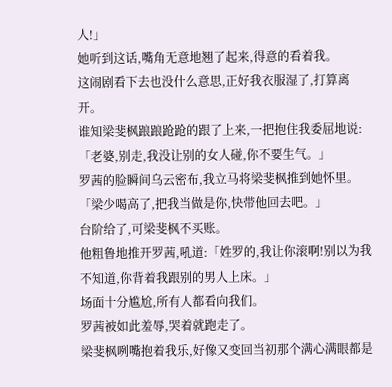人!」
她听到这话,嘴角无意地翘了起来,得意的看着我。
这闹剧看下去也没什么意思,正好我衣服湿了,打算离开。
谁知梁斐枫踉踉跄跄的跟了上来,一把抱住我委屈地说:「老婆,别走,我没让别的女人碰,你不要生气。」
罗茜的脸瞬间乌云密布,我立马将梁斐枫推到她怀里。
「梁少喝高了,把我当做是你,快带他回去吧。」
台阶给了,可梁斐枫不买账。
他粗鲁地推开罗茜,吼道:「姓罗的,我让你滚啊!别以为我不知道,你背着我跟别的男人上床。」
场面十分尴尬,所有人都看向我们。
罗茜被如此羞辱,哭着就跑走了。
梁斐枫咧嘴抱着我乐,好像又变回当初那个满心满眼都是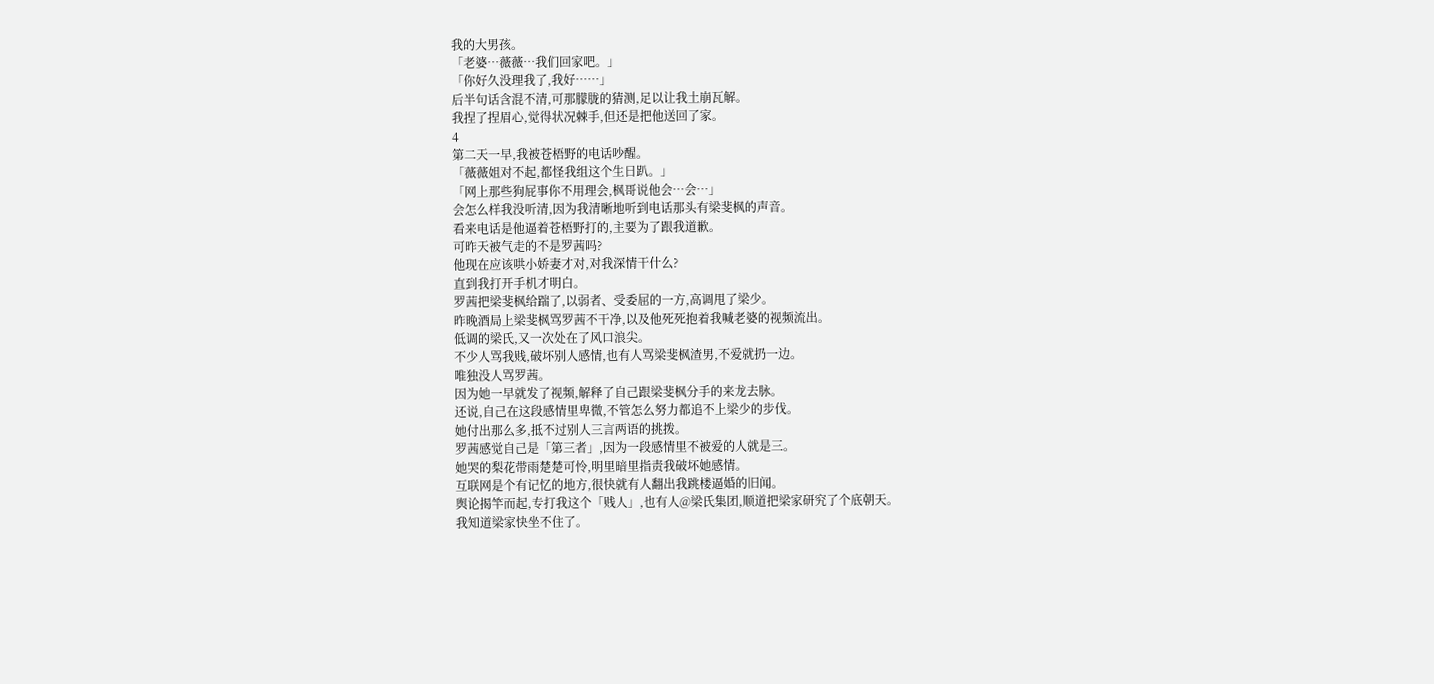我的大男孩。
「老婆…薇薇…我们回家吧。」
「你好久没理我了,我好……」
后半句话含混不清,可那朦胧的猜测,足以让我土崩瓦解。
我捏了捏眉心,觉得状况棘手,但还是把他送回了家。
4
第二天一早,我被苍梧野的电话吵醒。
「薇薇姐对不起,都怪我组这个生日趴。」
「网上那些狗屁事你不用理会,枫哥说他会…会…」
会怎么样我没听清,因为我清晰地听到电话那头有梁斐枫的声音。
看来电话是他逼着苍梧野打的,主要为了跟我道歉。
可昨天被气走的不是罗茜吗?
他现在应该哄小娇妻才对,对我深情干什么?
直到我打开手机才明白。
罗茜把梁斐枫给踹了,以弱者、受委屈的一方,高调甩了梁少。
昨晚酒局上梁斐枫骂罗茜不干净,以及他死死抱着我喊老婆的视频流出。
低调的梁氏,又一次处在了风口浪尖。
不少人骂我贱,破坏别人感情,也有人骂梁斐枫渣男,不爱就扔一边。
唯独没人骂罗茜。
因为她一早就发了视频,解释了自己跟梁斐枫分手的来龙去脉。
还说,自己在这段感情里卑微,不管怎么努力都追不上梁少的步伐。
她付出那么多,抵不过别人三言两语的挑拨。
罗茜感觉自己是「第三者」,因为一段感情里不被爱的人就是三。
她哭的梨花带雨楚楚可怜,明里暗里指责我破坏她感情。
互联网是个有记忆的地方,很快就有人翻出我跳楼逼婚的旧闻。
舆论揭竿而起,专打我这个「贱人」,也有人@梁氏集团,顺道把梁家研究了个底朝天。
我知道梁家快坐不住了。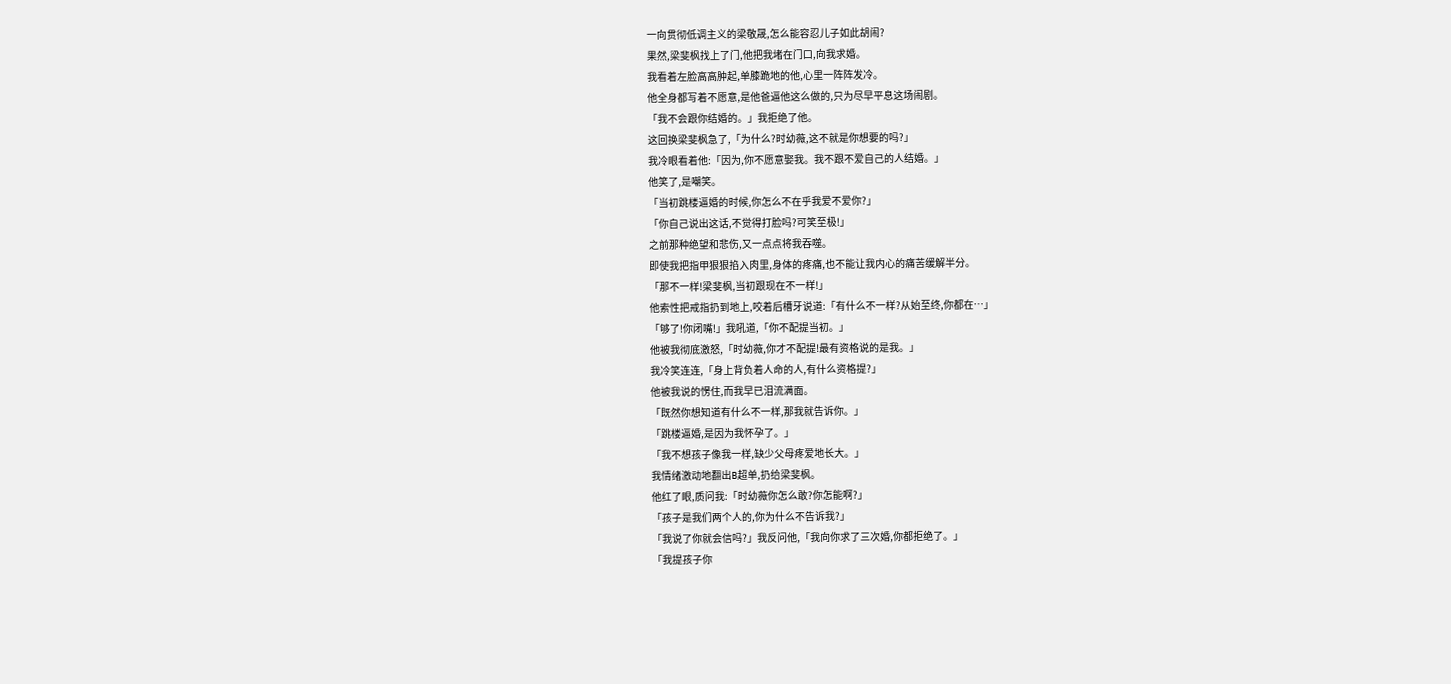一向贯彻低调主义的梁敬晟,怎么能容忍儿子如此胡闹?
果然,梁斐枫找上了门,他把我堵在门口,向我求婚。
我看着左脸高高肿起,单膝跪地的他,心里一阵阵发冷。
他全身都写着不愿意,是他爸逼他这么做的,只为尽早平息这场闹剧。
「我不会跟你结婚的。」我拒绝了他。
这回换梁斐枫急了,「为什么?时幼薇,这不就是你想要的吗?」
我冷眼看着他:「因为,你不愿意娶我。我不跟不爱自己的人结婚。」
他笑了,是嘲笑。
「当初跳楼逼婚的时候,你怎么不在乎我爱不爱你?」
「你自己说出这话,不觉得打脸吗?可笑至极!」
之前那种绝望和悲伤,又一点点将我吞噬。
即使我把指甲狠狠掐入肉里,身体的疼痛,也不能让我内心的痛苦缓解半分。
「那不一样!梁斐枫,当初跟现在不一样!」
他索性把戒指扔到地上,咬着后槽牙说道:「有什么不一样?从始至终,你都在…」
「够了!你闭嘴!」我吼道,「你不配提当初。」
他被我彻底激怒,「时幼薇,你才不配提!最有资格说的是我。」
我冷笑连连,「身上背负着人命的人,有什么资格提?」
他被我说的愣住,而我早已泪流满面。
「既然你想知道有什么不一样,那我就告诉你。」
「跳楼逼婚,是因为我怀孕了。」
「我不想孩子像我一样,缺少父母疼爱地长大。」
我情绪激动地翻出B超单,扔给梁斐枫。
他红了眼,质问我:「时幼薇你怎么敢?你怎能啊?」
「孩子是我们两个人的,你为什么不告诉我?」
「我说了你就会信吗?」我反问他,「我向你求了三次婚,你都拒绝了。」
「我提孩子你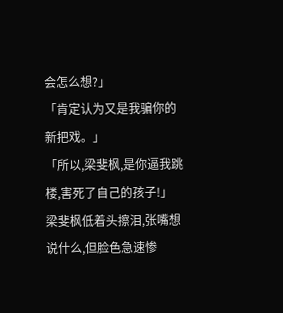会怎么想?」
「肯定认为又是我骗你的新把戏。」
「所以,梁斐枫,是你逼我跳楼,害死了自己的孩子!」
梁斐枫低着头擦泪,张嘴想说什么,但脸色急速惨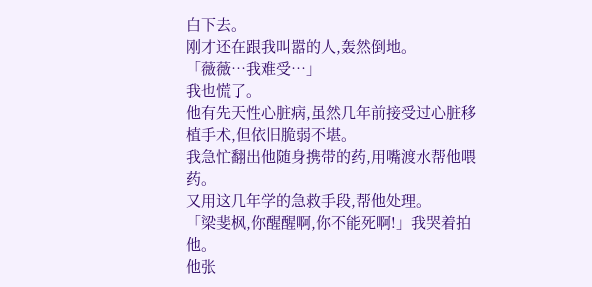白下去。
刚才还在跟我叫嚣的人,轰然倒地。
「薇薇…我难受…」
我也慌了。
他有先天性心脏病,虽然几年前接受过心脏移植手术,但依旧脆弱不堪。
我急忙翻出他随身携带的药,用嘴渡水帮他喂药。
又用这几年学的急救手段,帮他处理。
「梁斐枫,你醒醒啊,你不能死啊!」我哭着拍他。
他张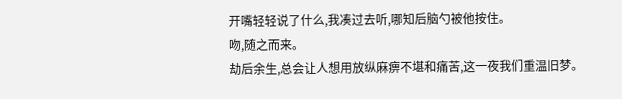开嘴轻轻说了什么,我凑过去听,哪知后脑勺被他按住。
吻,随之而来。
劫后余生,总会让人想用放纵麻痹不堪和痛苦,这一夜我们重温旧梦。